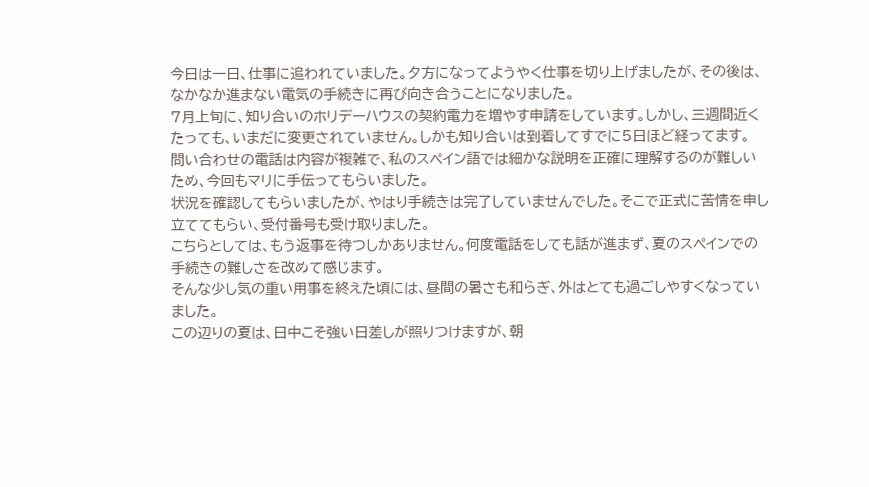今日は一日、仕事に追われていました。夕方になってようやく仕事を切り上げましたが、その後は、なかなか進まない電気の手続きに再び向き合うことになりました。
7月上旬に、知り合いのホリデーハウスの契約電力を増やす申請をしています。しかし、三週間近くたっても、いまだに変更されていません。しかも知り合いは到着してすでに5日ほど経ってます。
問い合わせの電話は内容が複雑で、私のスペイン語では細かな説明を正確に理解するのが難しいため、今回もマリに手伝ってもらいました。
状況を確認してもらいましたが、やはり手続きは完了していませんでした。そこで正式に苦情を申し立ててもらい、受付番号も受け取りました。
こちらとしては、もう返事を待つしかありません。何度電話をしても話が進まず、夏のスペインでの手続きの難しさを改めて感じます。
そんな少し気の重い用事を終えた頃には、昼間の暑さも和らぎ、外はとても過ごしやすくなっていました。
この辺りの夏は、日中こそ強い日差しが照りつけますが、朝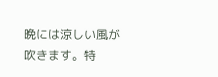晩には涼しい風が吹きます。特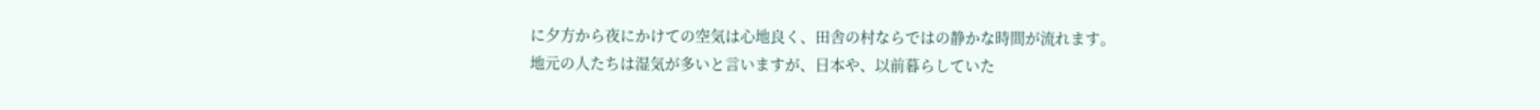に夕方から夜にかけての空気は心地良く、田舎の村ならではの静かな時間が流れます。
地元の人たちは湿気が多いと言いますが、日本や、以前暮らしていた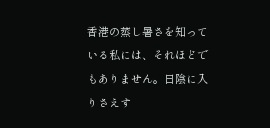香港の蒸し暑さを知っている私には、それほどでもありません。日陰に入りさえす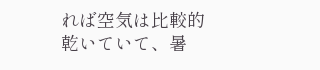れば空気は比較的乾いていて、暑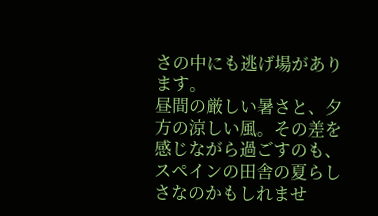さの中にも逃げ場があります。
昼間の厳しい暑さと、夕方の涼しい風。その差を感じながら過ごすのも、スペインの田舎の夏らしさなのかもしれませ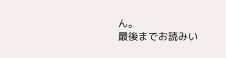ん。
最後までお読みい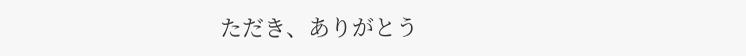ただき、ありがとう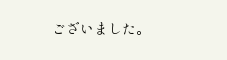ございました。